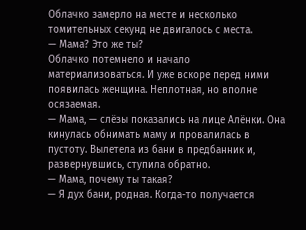Облачко замерло на месте и несколько томительных секунд не двигалось с места.
— Мама? Это же ты?
Облачко потемнело и начало материализоваться. И уже вскоре перед ними появилась женщина. Неплотная, но вполне осязаемая.
— Мама, — слёзы показались на лице Алёнки. Она кинулась обнимать маму и провалилась в пустоту. Вылетела из бани в предбанник и, развернувшись, ступила обратно.
— Мама, почему ты такая?
— Я дух бани, родная. Когда-то получается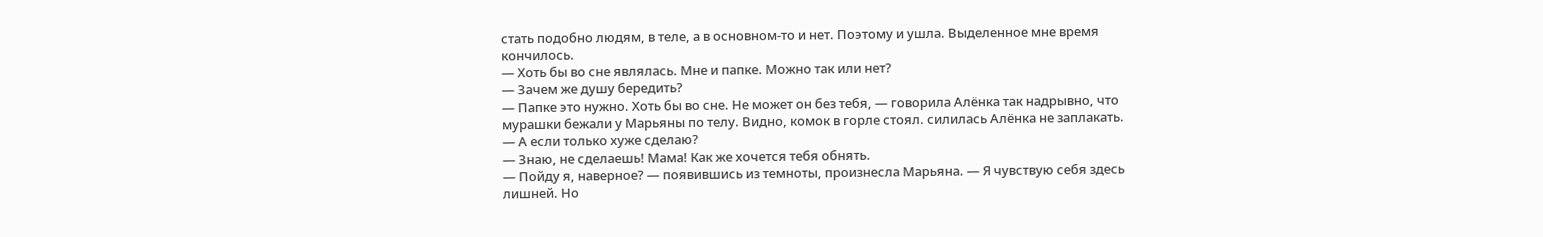стать подобно людям, в теле, а в основном-то и нет. Поэтому и ушла. Выделенное мне время кончилось.
— Хоть бы во сне являлась. Мне и папке. Можно так или нет?
— Зачем же душу бередить?
— Папке это нужно. Хоть бы во сне. Не может он без тебя, — говорила Алёнка так надрывно, что мурашки бежали у Марьяны по телу. Видно, комок в горле стоял. силилась Алёнка не заплакать.
— А если только хуже сделаю?
— Знаю, не сделаешь! Мама! Как же хочется тебя обнять.
— Пойду я, наверное? — появившись из темноты, произнесла Марьяна. — Я чувствую себя здесь лишней. Но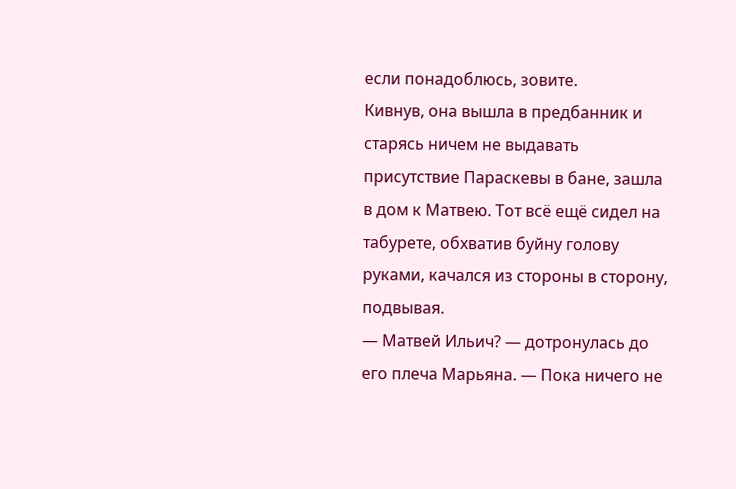если понадоблюсь, зовите.
Кивнув, она вышла в предбанник и старясь ничем не выдавать присутствие Параскевы в бане, зашла в дом к Матвею. Тот всё ещё сидел на табурете, обхватив буйну голову руками, качался из стороны в сторону, подвывая.
— Матвей Ильич? — дотронулась до его плеча Марьяна. — Пока ничего не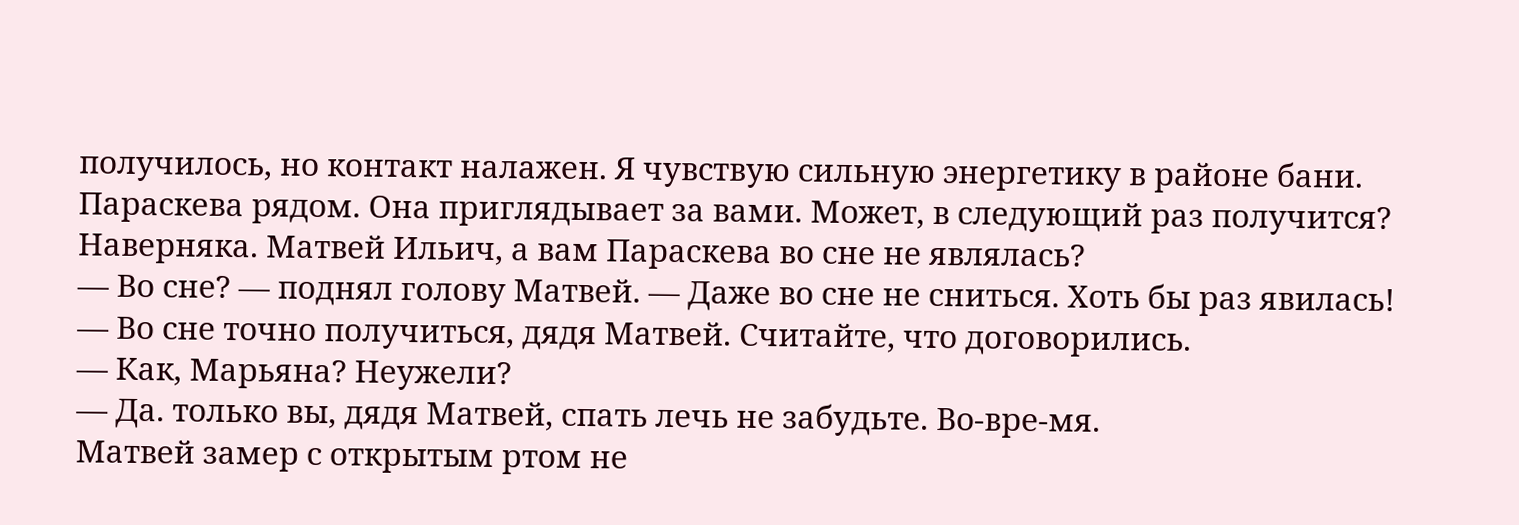получилось, но контакт налажен. Я чувствую сильную энергетику в районе бани. Параскева рядом. Она приглядывает за вами. Может, в следующий раз получится? Наверняка. Матвей Ильич, а вам Параскева во сне не являлась?
— Во сне? — поднял голову Матвей. — Даже во сне не сниться. Хоть бы раз явилась!
— Во сне точно получиться, дядя Матвей. Считайте, что договорились.
— Как, Марьяна? Неужели?
— Да. только вы, дядя Матвей, спать лечь не забудьте. Во-вре-мя.
Матвей замер с открытым ртом не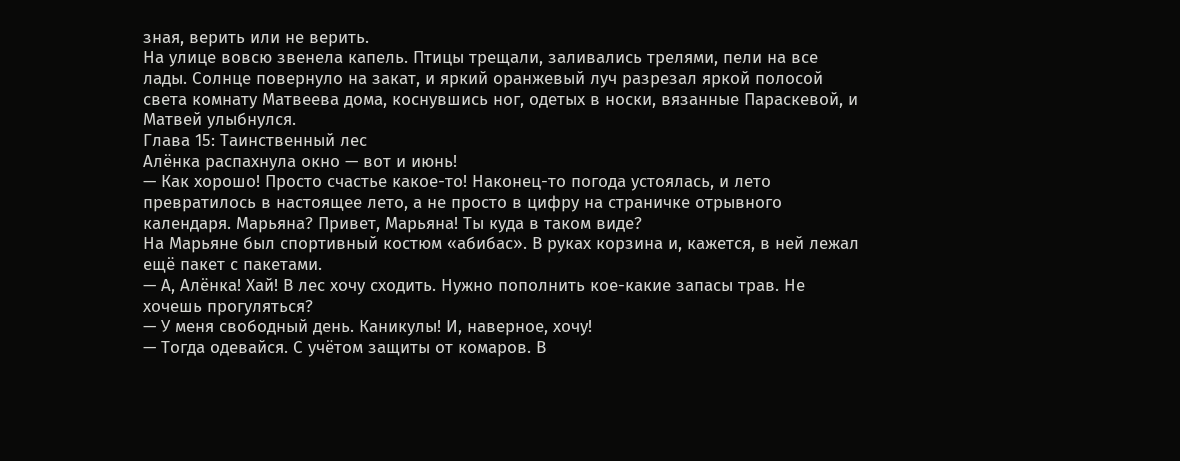зная, верить или не верить.
На улице вовсю звенела капель. Птицы трещали, заливались трелями, пели на все лады. Солнце повернуло на закат, и яркий оранжевый луч разрезал яркой полосой света комнату Матвеева дома, коснувшись ног, одетых в носки, вязанные Параскевой, и Матвей улыбнулся.
Глава 15: Таинственный лес
Алёнка распахнула окно — вот и июнь!
— Как хорошо! Просто счастье какое-то! Наконец-то погода устоялась, и лето превратилось в настоящее лето, а не просто в цифру на страничке отрывного календаря. Марьяна? Привет, Марьяна! Ты куда в таком виде?
На Марьяне был спортивный костюм «абибас». В руках корзина и, кажется, в ней лежал ещё пакет с пакетами.
— А, Алёнка! Хай! В лес хочу сходить. Нужно пополнить кое-какие запасы трав. Не хочешь прогуляться?
— У меня свободный день. Каникулы! И, наверное, хочу!
— Тогда одевайся. С учётом защиты от комаров. В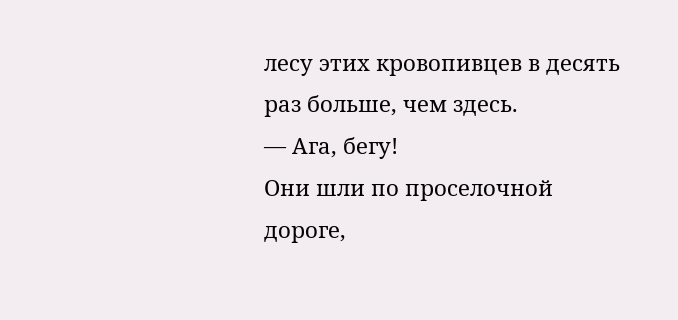лесу этих кровопивцев в десять раз больше, чем здесь.
— Ага, бегу!
Они шли по проселочной дороге,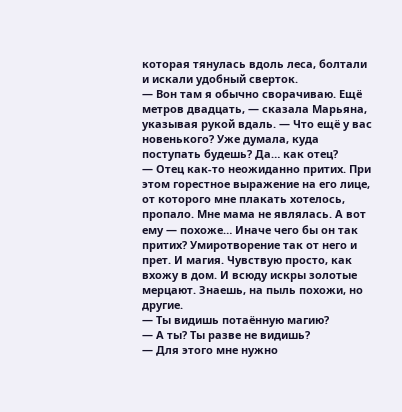которая тянулась вдоль леса, болтали и искали удобный сверток.
— Вон там я обычно сворачиваю. Ещё метров двадцать, — сказала Марьяна, указывая рукой вдаль. — Что ещё у вас новенького? Уже думала, куда поступать будешь? Да… как отец?
— Отец как-то неожиданно притих. При этом горестное выражение на его лице, от которого мне плакать хотелось, пропало. Мне мама не являлась. А вот ему — похоже… Иначе чего бы он так притих? Умиротворение так от него и прет. И магия. Чувствую просто, как вхожу в дом. И всюду искры золотые мерцают. Знаешь, на пыль похожи, но другие.
— Ты видишь потаённую магию?
— А ты? Ты разве не видишь?
— Для этого мне нужно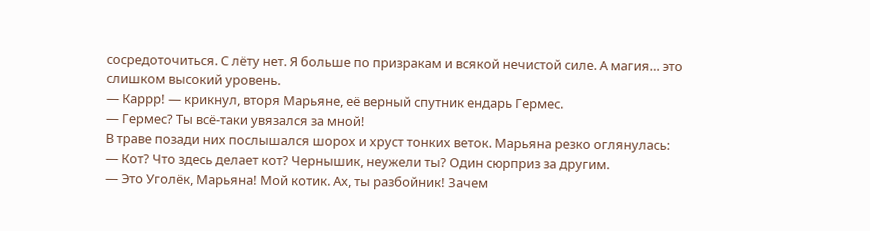сосредоточиться. С лёту нет. Я больше по призракам и всякой нечистой силе. А магия… это слишком высокий уровень.
— Каррр! — крикнул, вторя Марьяне, её верный спутник ендарь Гермес.
— Гермес? Ты всё-таки увязался за мной!
В траве позади них послышался шорох и хруст тонких веток. Марьяна резко оглянулась:
— Кот? Что здесь делает кот? Чернышик, неужели ты? Один сюрприз за другим.
— Это Уголёк, Марьяна! Мой котик. Ах, ты разбойник! Зачем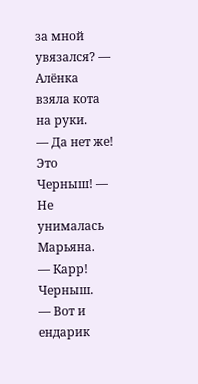за мной увязался? — Алёнка взяла кота на руки.
— Да нет же! Это Черныш! — Не унималась Марьяна.
— Карр! Черныш.
— Вот и ендарик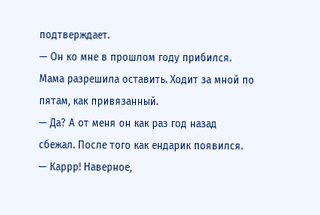подтверждает.
— Он ко мне в прошлом году прибился. Мама разрешила оставить. Ходит за мной по пятам, как привязанный.
— Да? А от меня он как раз год назад сбежал. После того как ендарик появился.
— Каррр! Наверное,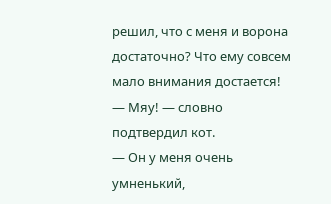решил, что с меня и ворона достаточно? Что ему совсем мало внимания достается!
— Мяу! — словно подтвердил кот.
— Он у меня очень умненький,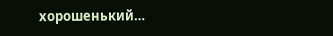хорошенький…